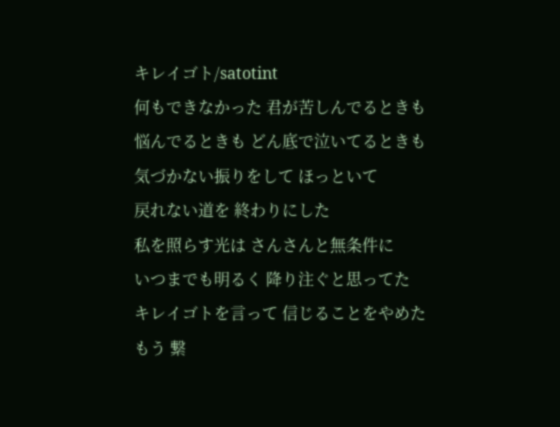キレイゴト/satotint
何もできなかった 君が苦しんでるときも
悩んでるときも どん底で泣いてるときも
気づかない振りをして ほっといて
戻れない道を 終わりにした
私を照らす光は さんさんと無条件に
いつまでも明るく 降り注ぐと思ってた
キレイゴトを言って 信じることをやめた
もう 繋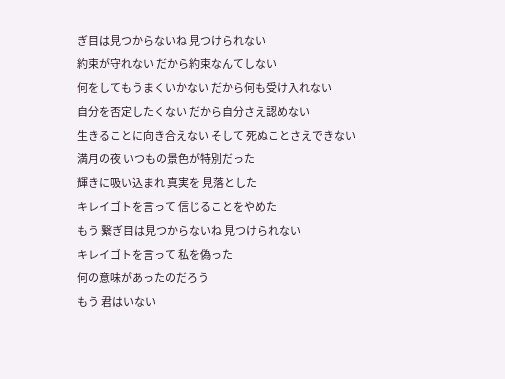ぎ目は見つからないね 見つけられない
約束が守れない だから約束なんてしない
何をしてもうまくいかない だから何も受け入れない
自分を否定したくない だから自分さえ認めない
生きることに向き合えない そして 死ぬことさえできない
満月の夜 いつもの景色が特別だった
輝きに吸い込まれ 真実を 見落とした
キレイゴトを言って 信じることをやめた
もう 繋ぎ目は見つからないね 見つけられない
キレイゴトを言って 私を偽った
何の意味があったのだろう
もう 君はいない